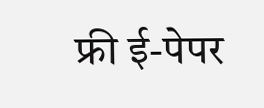फ्री ई-पेपर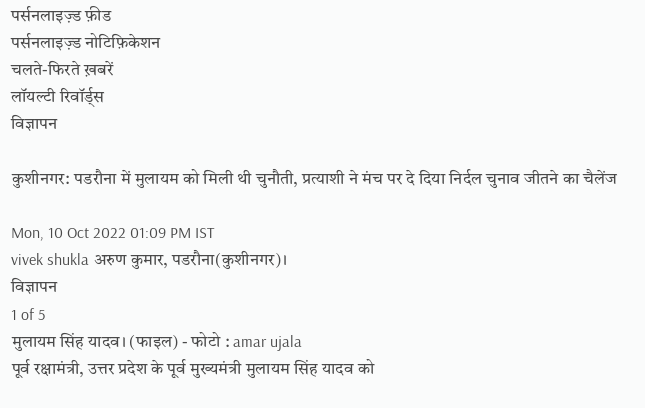पर्सनलाइज़्ड फ़ीड
पर्सनलाइज़्ड नोटिफ़िकेशन
चलते-फिरते ख़बरें
लॉयल्टी रिवॉर्ड्स
विज्ञापन

कुशीनगर: पडरौना में मुलायम को मिली थी चुनौती, प्रत्याशी ने मंच पर दे दिया निर्दल चुनाव जीतने का चैलेंज

Mon, 10 Oct 2022 01:09 PM IST
vivek shukla अरुण कुमार, पडरौना(कुशीनगर)।
विज्ञापन
1 of 5
मुलायम सिंह यादव। (फाइल) - फोटो : amar ujala
पूर्व रक्षामंत्री, उत्तर प्रदेश के पूर्व मुख्यमंत्री मुलायम सिंह यादव को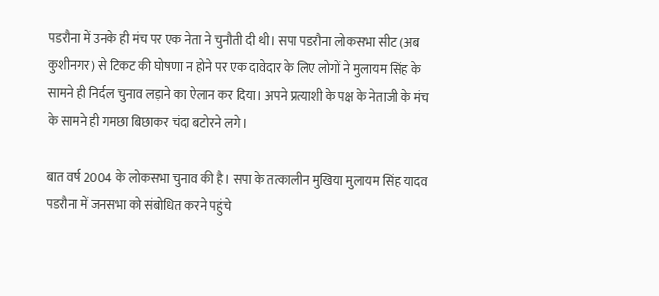पडरौना में उनके ही मंच पर एक नेता ने चुनौती दी थी। सपा पडरौना लोकसभा सीट (अब कुशीनगर) से टिकट की घोषणा न होने पर एक दावेदार के लिए लोगों ने मुलायम सिंह के सामने ही निर्दल चुनाव लड़ाने का ऐलान कर दिया। अपने प्रत्याशी के पक्ष के नेताजी के मंच के सामने ही गमछा बिछाकर चंदा बटोरने लगे।

बात वर्ष 2004 के लोकसभा चुनाव की है। सपा के तत्कालीन मुखिया मुलायम सिंह यादव पडरौना में जनसभा को संबोधित करने पहुंचे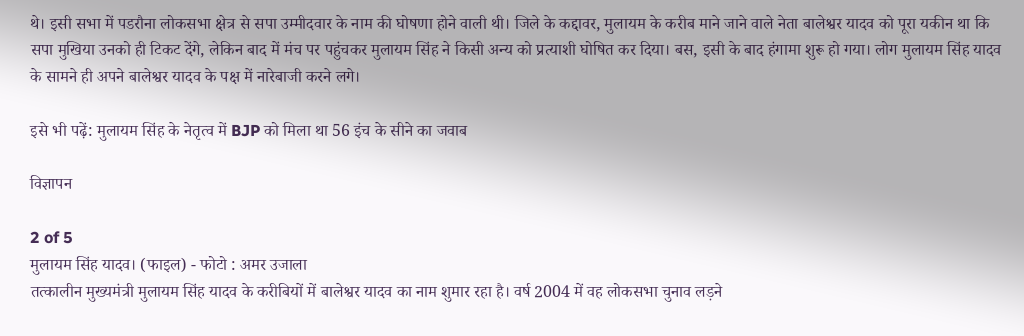थे। इसी सभा में पडरौना लोकसभा क्षेत्र से सपा उम्मीदवार के नाम की घोषणा होने वाली थी। जिले के कद्दावर, मुलायम के करीब माने जाने वाले नेता बालेश्वर यादव को पूरा यकीन था कि सपा मुखिया उनको ही टिकट देंगे, लेकिन बाद में मंच पर पहुंचकर मुलायम सिंह ने किसी अन्य को प्रत्याशी घोषित कर दिया। बस, इसी के बाद हंगामा शुरू हो गया। लोग मुलायम सिंह यादव के सामने ही अपने बालेश्वर यादव के पक्ष में नारेबाजी करने लगे।

इसे भी पढ़ें: मुलायम सिंह के नेतृत्व में BJP को मिला था 56 इंच के सीने का जवाब

विज्ञापन

2 of 5
मुलायम सिंह यादव। (फाइल) - फोटो : अमर उजाला
तत्कालीन मुख्यमंत्री मुलायम सिंह यादव के करीबियों में बालेश्वर यादव का नाम शुमार रहा है। वर्ष 2004 में वह लोकसभा चुनाव लड़ने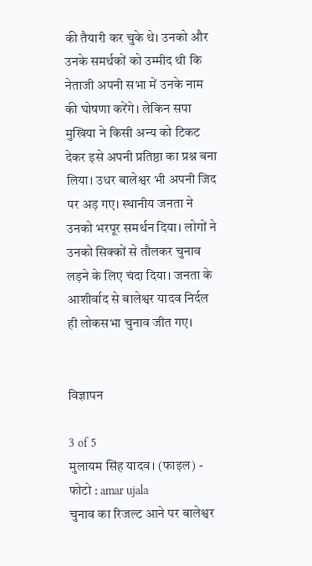की तैयारी कर चुके थे। उनको और उनके समर्थकों को उम्मीद थी कि नेताजी अपनी सभा में उनके नाम की घोषणा करेंगे। लेकिन सपा मुखिया ने किसी अन्य को टिकट देकर इसे अपनी प्रतिष्ठा का प्रश्न बना लिया। उधर बालेश्वर भी अपनी जिद पर अड़ गए। स्थानीय जनता ने उनको भरपूर समर्थन दिया। लोगों ने उनको सिक्कों से तौलकर चुनाव लड़ने के लिए चंदा दिया। जनता के आशीर्वाद से बालेश्वर यादव निर्दल ही लोकसभा चुनाव जीत गए।


विज्ञापन

3 of 5
मुलायम सिंह यादव। (फाइल) - फोटो : amar ujala
चुनाव का रिजल्ट आने पर बालेश्वर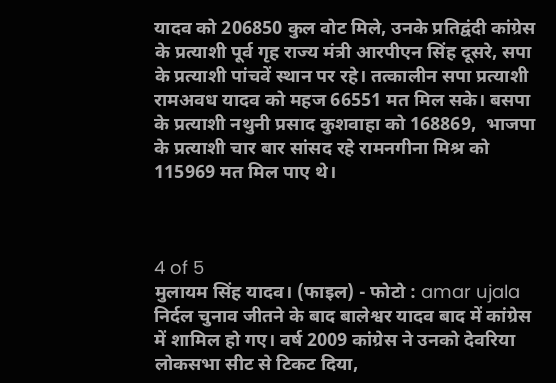यादव को 206850 कुल वोट मिले, उनके प्रतिद्वंदी कांग्रेस के प्रत्याशी पूर्व गृह राज्य मंत्री आरपीएन सिंह दूसरे, सपा के प्रत्याशी पांचवें स्थान पर रहे। तत्कालीन सपा प्रत्याशी रामअवध यादव को महज 66551 मत मिल सके। बसपा के प्रत्याशी नथुनी प्रसाद कुशवाहा को 168869,  भाजपा के प्रत्याशी चार बार सांसद रहे रामनगीना मिश्र को 115969 मत मिल पाए थे।



4 of 5
मुलायम सिंह यादव। (फाइल) - फोटो : amar ujala
निर्दल चुनाव जीतने के बाद बालेश्वर यादव बाद में कांग्रेस में शामिल हो गए। वर्ष 2009 कांग्रेस ने उनको देवरिया लोकसभा सीट से टिकट दिया,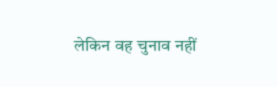लेकिन वह चुनाव नहीं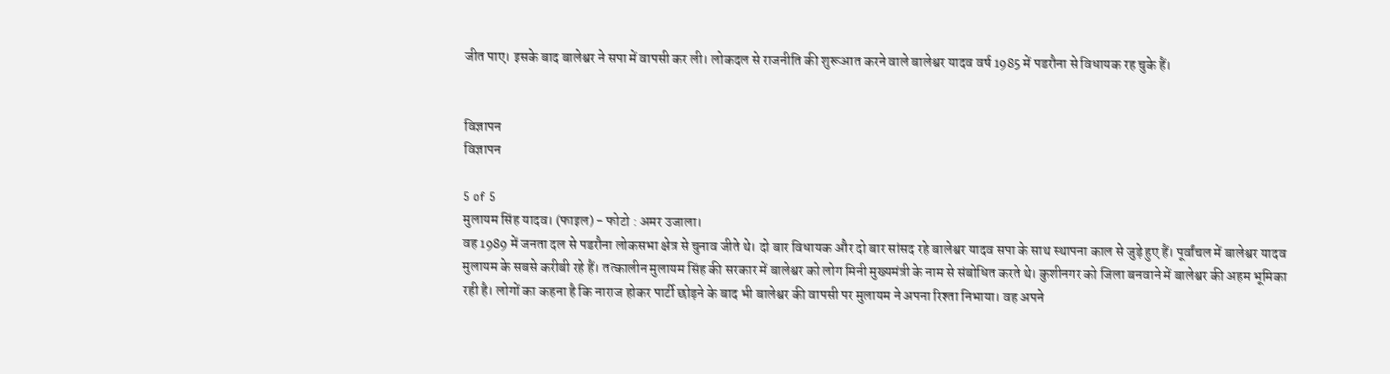जीत पाए। इसके बाद बालेश्वर ने सपा में वापसी कर ली। लोकदल से राजनीति की शुरूआत करने वाले बालेश्वर यादव वर्ष 1985 में पडरौना से विधायक रह चुके हैं।


विज्ञापन
विज्ञापन

5 of 5
मुलायम सिंह यादव। (फाइल) - फोटो : अमर उजाला।
वह 1989 में जनता दल से पडरौना लोकसभा क्षेत्र से चुनाव जीते थे। दो बार विधायक और दो बार सांसद रहे बालेश्वर यादव सपा के साथ स्थापना काल से जुड़े हुए हैं। पूर्वांचल में बालेश्वर यादव मुलायम के सबसे करीबी रहे हैं। तत्कालीन मुलायम सिंह की सरकार में बालेश्वर को लोग मिनी मुख्यमंत्री के नाम से संबोधित करते थे। कुशीनगर को जिला बनवाने में बालेश्वर की अहम भूमिका रही है। लोगों का कहना है कि नाराज होकर पार्टी छोड़ने के बाद भी बालेश्वर की वापसी पर मुलायम ने अपना रिश्ता निभाया। वह अपने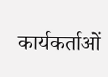कार्यकर्ताओं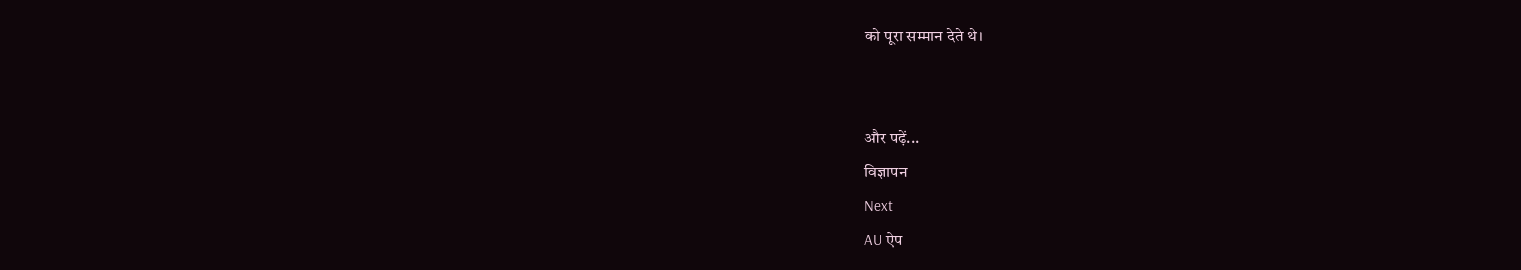को पूरा सम्मान देते थे।


और पढ़ें...
विज्ञापन
Next
AU ऐप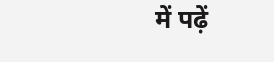में पढ़ें